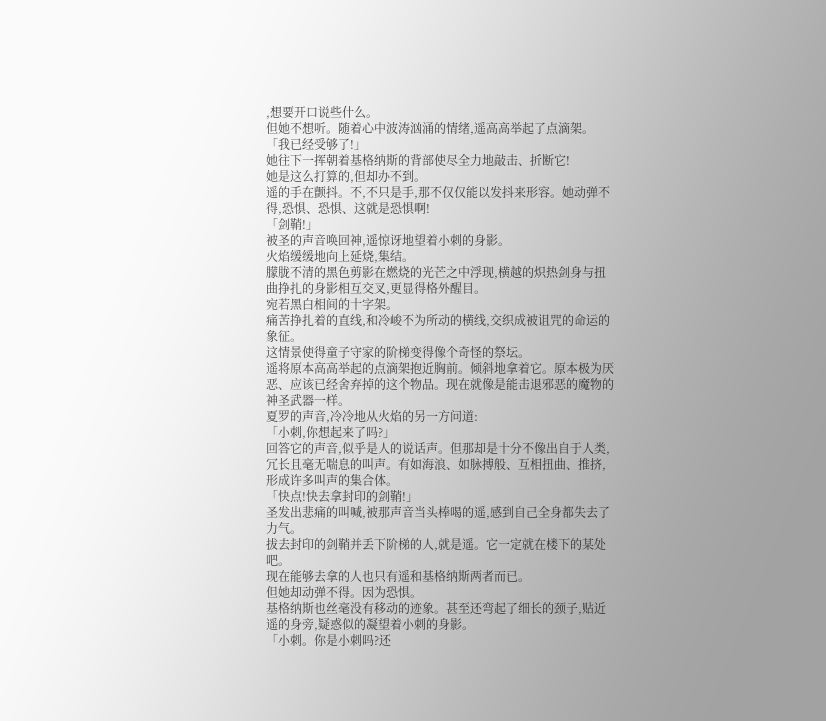,想要开口说些什么。
但她不想听。随着心中波涛汹涌的情绪,遥高高举起了点滴架。
「我已经受够了!」
她往下一挥朝着基格纳斯的背部使尽全力地敲击、折断它!
她是这么打算的,但却办不到。
遥的手在颤抖。不,不只是手,那不仅仅能以发抖来形容。她动弹不得,恐惧、恐惧、这就是恐惧啊!
「剑鞘!」
被圣的声音唤回神,遥惊讶地望着小刺的身影。
火焰缓缓地向上延烧,集结。
朦胧不清的黑色剪影在燃烧的光芒之中浮现,横越的炽热剑身与扭曲挣扎的身影相互交叉,更显得格外醒目。
宛若黑白相间的十字架。
痛苦挣扎着的直线,和冷峻不为所动的横线,交织成被诅咒的命运的象征。
这情景使得童子守家的阶梯变得像个奇怪的祭坛。
遥将原本高高举起的点滴架抱近胸前。倾斜地拿着它。原本极为厌恶、应该已经舍弃掉的这个物品。现在就像是能击退邪恶的魔物的神圣武器一样。
夏罗的声音,冷冷地从火焰的另一方问道:
「小刺,你想起来了吗?」
回答它的声音,似乎是人的说话声。但那却是十分不像出自于人类,冗长且毫无喘息的叫声。有如海浪、如脉搏般、互相扭曲、推挤,形成许多叫声的集合体。
「快点!快去拿封印的剑鞘!」
圣发出悲痛的叫喊,被那声音当头棒喝的遥,感到自己全身都失去了力气。
拔去封印的剑鞘并丢下阶梯的人,就是遥。它一定就在楼下的某处吧。
现在能够去拿的人也只有遥和基格纳斯两者而已。
但她却动弹不得。因为恐惧。
基格纳斯也丝毫没有移动的迹象。甚至还弯起了细长的颈子,贴近遥的身旁,疑惑似的凝望着小刺的身影。
「小刺。你是小刺吗?还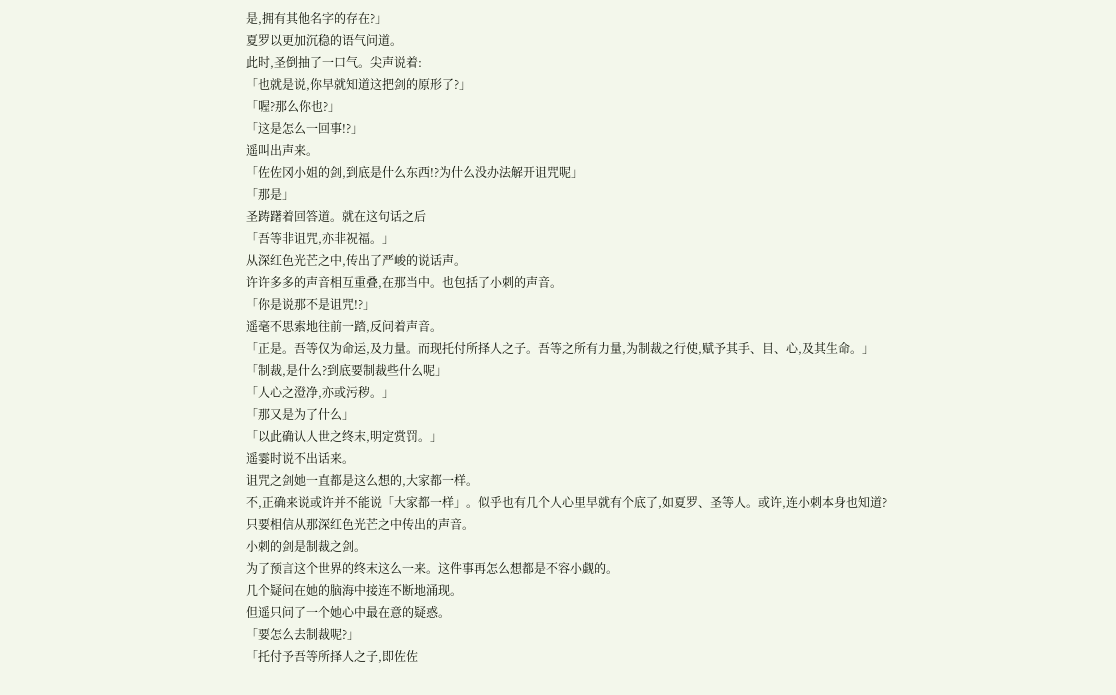是,拥有其他名字的存在?」
夏罗以更加沉稳的语气问道。
此时,圣倒抽了一口气。尖声说着:
「也就是说,你早就知道这把剑的原形了?」
「喔?那么你也?」
「这是怎么一回事!?」
遥叫出声来。
「佐佐冈小姐的剑,到底是什么东西!?为什么没办法解开诅咒呢」
「那是」
圣踌躇着回答道。就在这句话之后
「吾等非诅咒,亦非祝福。」
从深红色光芒之中,传出了严峻的说话声。
许许多多的声音相互重叠,在那当中。也包括了小刺的声音。
「你是说那不是诅咒!?」
遥毫不思索地往前一踏,反问着声音。
「正是。吾等仅为命运,及力量。而现托付所择人之子。吾等之所有力量,为制裁之行使,赋予其手、目、心,及其生命。」
「制裁,是什么?到底要制裁些什么呢」
「人心之澄净,亦或污秽。」
「那又是为了什么」
「以此确认人世之终末,明定赏罚。」
遥霎时说不出话来。
诅咒之剑她一直都是这么想的,大家都一样。
不,正确来说或许并不能说「大家都一样」。似乎也有几个人心里早就有个底了,如夏罗、圣等人。或许,连小刺本身也知道?
只要相信从那深红色光芒之中传出的声音。
小刺的剑是制裁之剑。
为了预言这个世界的终末这么一来。这件事再怎么想都是不容小觑的。
几个疑问在她的脑海中接连不断地涌现。
但遥只问了一个她心中最在意的疑惑。
「要怎么去制裁呢?」
「托付予吾等所择人之子,即佐佐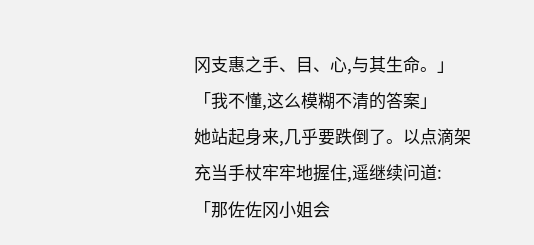冈支惠之手、目、心,与其生命。」
「我不懂,这么模糊不清的答案」
她站起身来,几乎要跌倒了。以点滴架充当手杖牢牢地握住,遥继续问道:
「那佐佐冈小姐会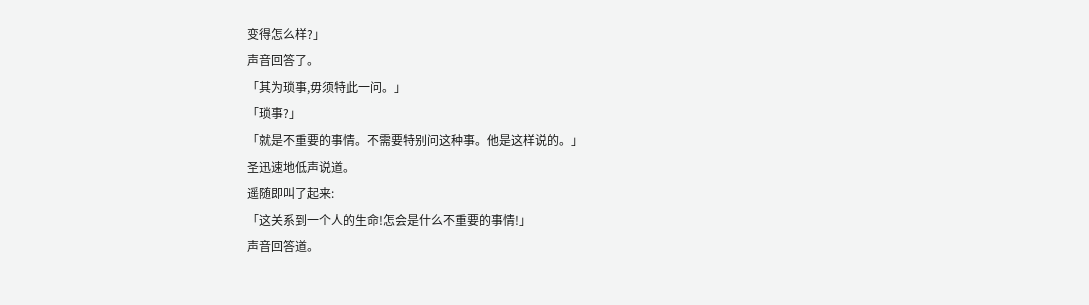变得怎么样?」
声音回答了。
「其为琐事,毋须特此一问。」
「琐事?」
「就是不重要的事情。不需要特别问这种事。他是这样说的。」
圣迅速地低声说道。
遥随即叫了起来:
「这关系到一个人的生命!怎会是什么不重要的事情!」
声音回答道。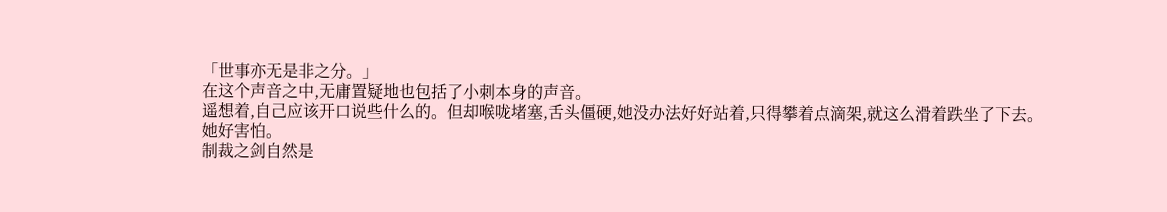「世事亦无是非之分。」
在这个声音之中,无庸置疑地也包括了小刺本身的声音。
遥想着,自己应该开口说些什么的。但却喉咙堵塞,舌头僵硬,她没办法好好站着,只得攀着点滴架,就这么滑着跌坐了下去。
她好害怕。
制裁之剑自然是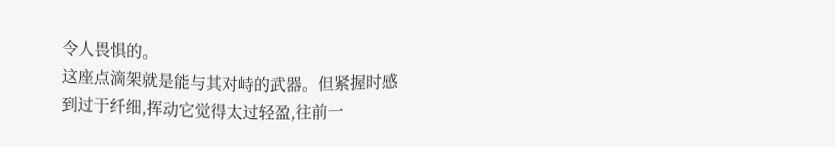令人畏惧的。
这座点滴架就是能与其对峙的武器。但紧握时感到过于纤细,挥动它觉得太过轻盈,往前一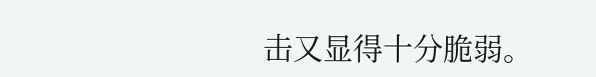击又显得十分脆弱。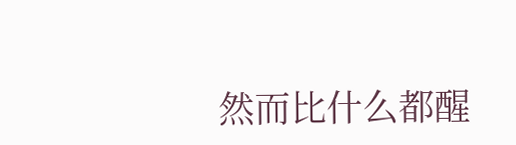然而比什么都醒